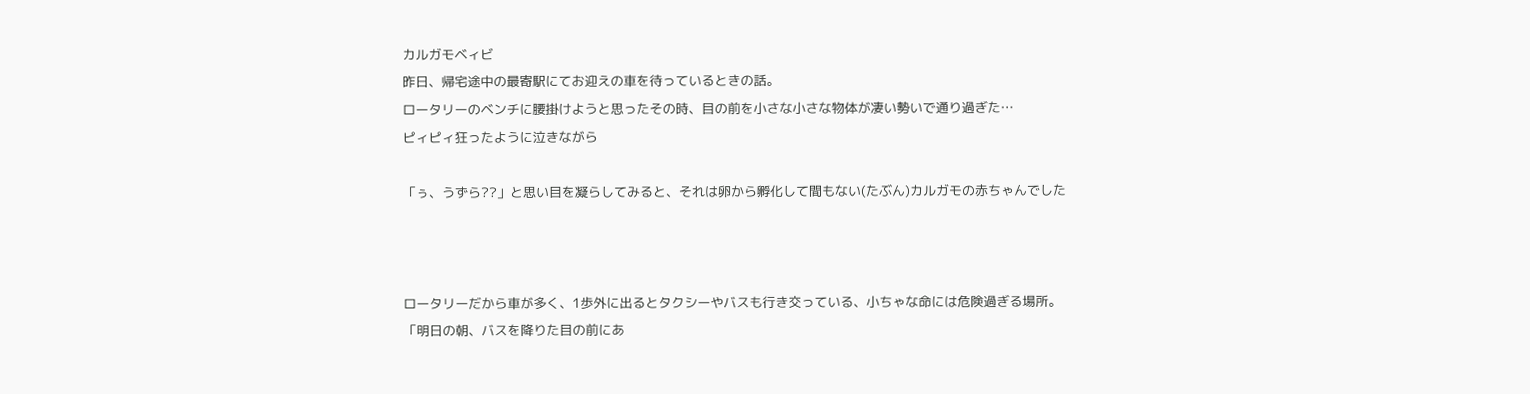カルガモベィビ
昨日、帰宅途中の最寄駅にてお迎えの車を待っているときの話。
ロータリーのベンチに腰掛けようと思ったその時、目の前を小さな小さな物体が凄い勢いで通り過ぎた…
ピィピィ狂ったように泣きながら

「ぅ、うずら??」と思い目を凝らしてみると、それは卵から孵化して間もない(たぶん)カルガモの赤ちゃんでした



ロータリーだから車が多く、1歩外に出るとタクシーやバスも行き交っている、小ちゃな命には危険過ぎる場所。
「明日の朝、バスを降りた目の前にあ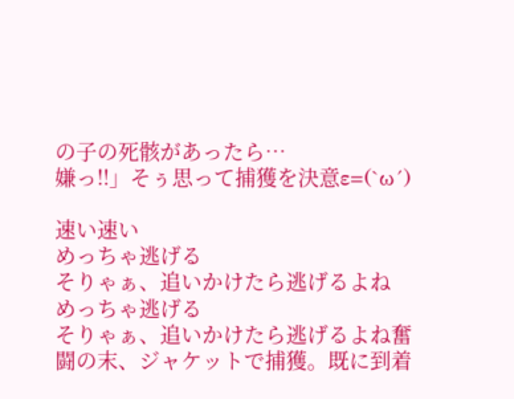の子の死骸があったら…
嫌っ!!」そぅ思って捕獲を決意ε=(`ω´)

速い速い
めっちゃ逃げる
そりゃぁ、追いかけたら逃げるよね
めっちゃ逃げる
そりゃぁ、追いかけたら逃げるよね奮闘の末、ジャケットで捕獲。既に到着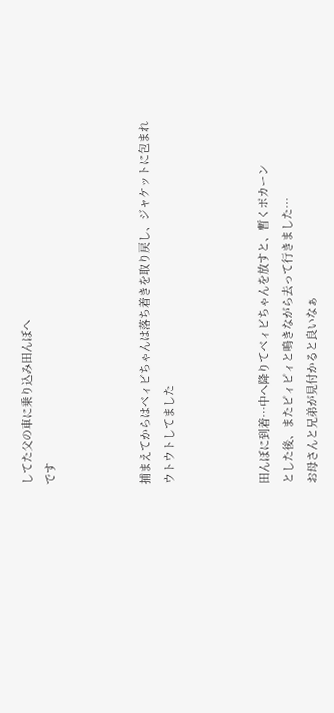してた父の車に乗り込み田んぼへ
です



捕まえてからはベィビちゃんは落ち着きを取り戻し、ジャケットに包まれウトウトしてました



田んぼに到着…中へ降りてベィビちゃんを放すと、暫くポカーン
とした後、またピィピィと鳴きながら去って行きました…
お母さんと兄弟が見付かると良いなぁ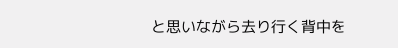と思いながら去り行く背中を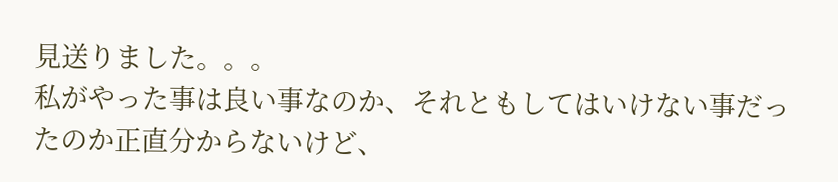見送りました。。。
私がやった事は良い事なのか、それともしてはいけない事だったのか正直分からないけど、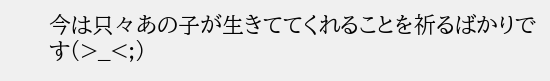今は只々あの子が生きててくれることを祈るばかりです(>_<;)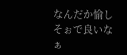なんだか愉しそぉで良いなぁ